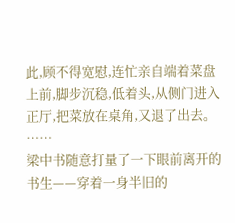此,顾不得宽慰,连忙亲自端着菜盘上前,脚步沉稳,低着头,从侧门进入正厅,把菜放在桌角,又退了出去。
……
梁中书随意打量了一下眼前离开的书生——穿着一身半旧的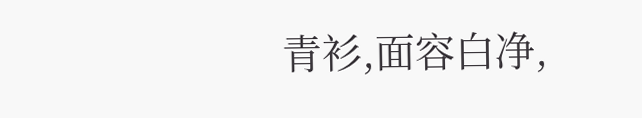青衫,面容白净,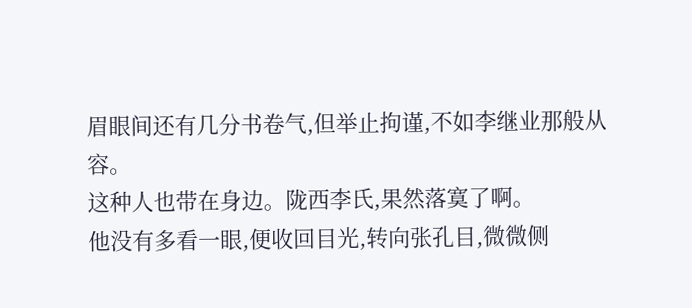眉眼间还有几分书卷气,但举止拘谨,不如李继业那般从容。
这种人也带在身边。陇西李氏,果然落寞了啊。
他没有多看一眼,便收回目光,转向张孔目,微微侧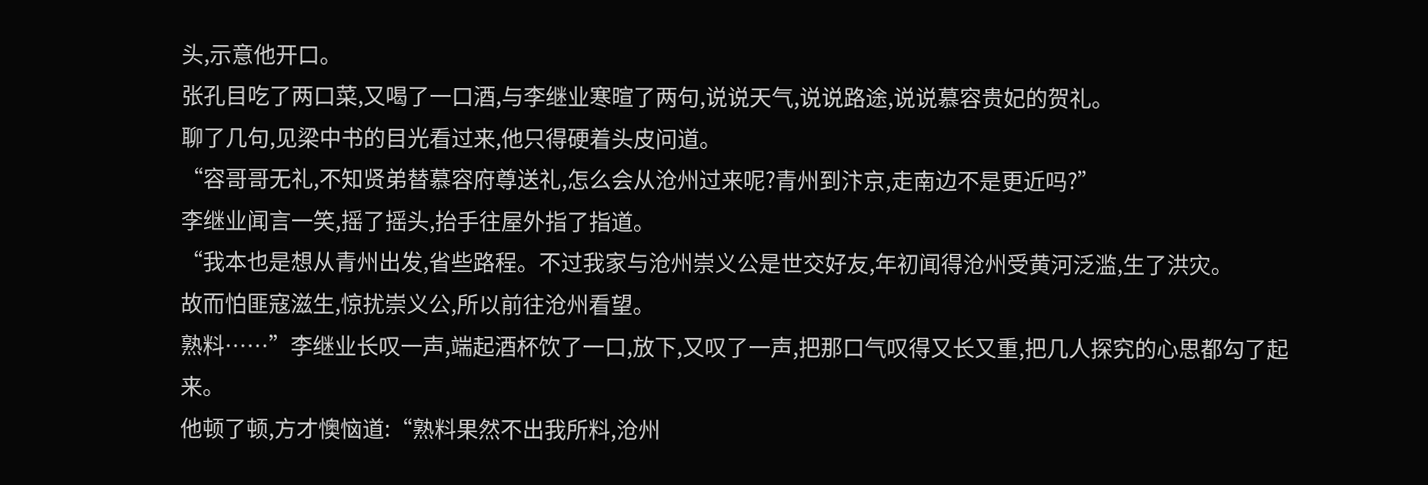头,示意他开口。
张孔目吃了两口菜,又喝了一口酒,与李继业寒暄了两句,说说天气,说说路途,说说慕容贵妃的贺礼。
聊了几句,见梁中书的目光看过来,他只得硬着头皮问道。
“容哥哥无礼,不知贤弟替慕容府尊送礼,怎么会从沧州过来呢?青州到汴京,走南边不是更近吗?”
李继业闻言一笑,摇了摇头,抬手往屋外指了指道。
“我本也是想从青州出发,省些路程。不过我家与沧州崇义公是世交好友,年初闻得沧州受黄河泛滥,生了洪灾。
故而怕匪寇滋生,惊扰崇义公,所以前往沧州看望。
熟料……”李继业长叹一声,端起酒杯饮了一口,放下,又叹了一声,把那口气叹得又长又重,把几人探究的心思都勾了起来。
他顿了顿,方才懊恼道:“熟料果然不出我所料,沧州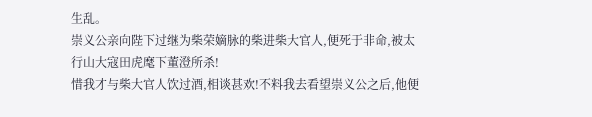生乱。
崇义公亲向陛下过继为柴荣嫡脉的柴进柴大官人,便死于非命,被太行山大寇田虎麾下董澄所杀!
惜我才与柴大官人饮过酒,相谈甚欢!不料我去看望崇义公之后,他便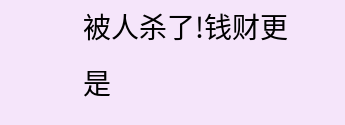被人杀了!钱财更是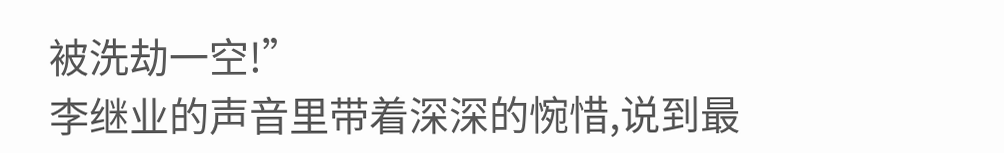被洗劫一空!”
李继业的声音里带着深深的惋惜,说到最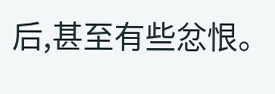后,甚至有些忿恨。